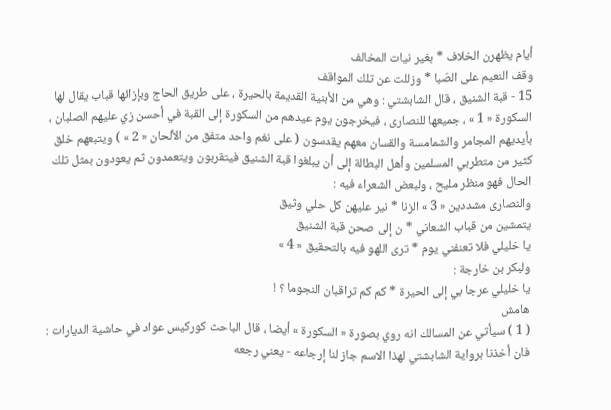أيام يظهرن الخلاف * بغير نيات المخالف
وقف النعيم على الصّبا * وزللت عن تلك المواقف
15 - قبة الشنيق ، قال الشابشتي : وهي من الأبنية القديمة بالحيرة ، على طريق الحاج وبإزائها قباب يقال لها السكورة « 1 » ، جميعها للنصارى ، فيخرجون يوم عيدهم من السكورة إلى القبة في أحسن زي عليهم الصلبان ، بأيديهم المجامر والشمامسة والقسان معهم يقدسون ( على نغم واحد متفق من الألحان « 2 » ) ويتبعهم خلق كثير من متطربي المسلمين وأهل البطالة إلى أن يبلغوا قبة الشنيق فيتقربون ويتعمدون ثم يعودون بمثل تلك الحال فهو منظر مليح ، ولبعض الشعراء فيه :
والنصارى مشددين « 3 » الزنا * نير عليهن كل حلي وثيق
يتمشين من قباب الشعاني * ن إلى صحن قبة الشنيق
يا خليلي فلا تعنفني يوم * ترى اللهو فيه بالتحقيق « 4 »
ولبكر بن خارجة :
يا خليلي عرجا بي إلى الحيرة * كم كم تراقبان النجوما ؟ !
هامش
( 1 ) سيأتي عن المسالك انه روي بصورة « السكورة » أيضا ، قال الباحث كوركيس عواد في حاشية الديارات : فان أخذنا برواية الشابشتي لهذا الاسم جاز لنا إرجاعه - يعني رجعه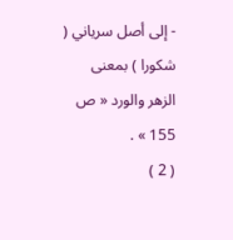- إلى أصل سرياني ( شكورا ) بمعنى الزهر والورد « ص 155 » .
( 2 )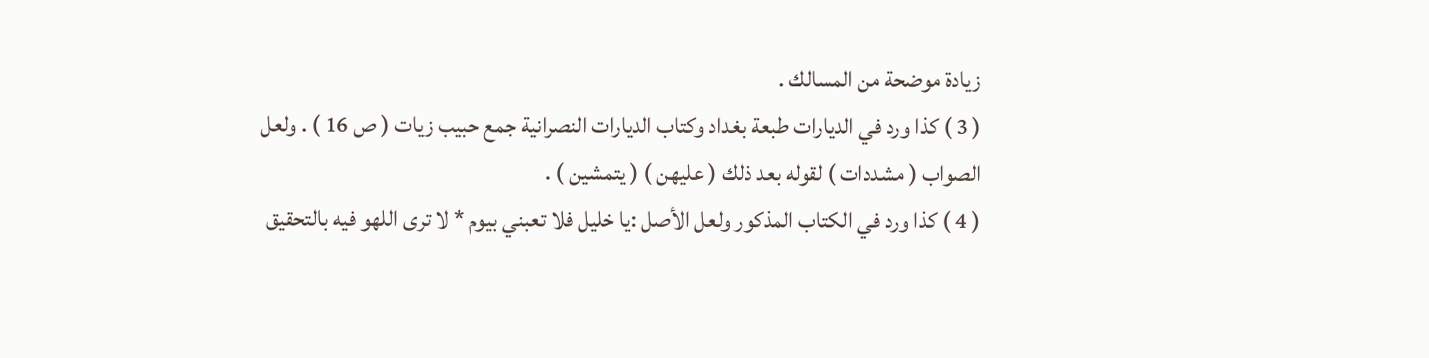زيادة موضحة من المسالك .
( 3 ) كذا ورد في الديارات طبعة بغداد وكتاب الديارات النصرانية جمع حبيب زيات ( ص 16 ) . ولعل الصواب ( مشددات ) لقوله بعد ذلك ( عليهن ) ( يتمشين ) .
( 4 ) كذا ورد في الكتاب المذكور ولعل الأصل :يا خليل فلا تعبني بيوم * لا ترى اللهو فيه بالتحقيق